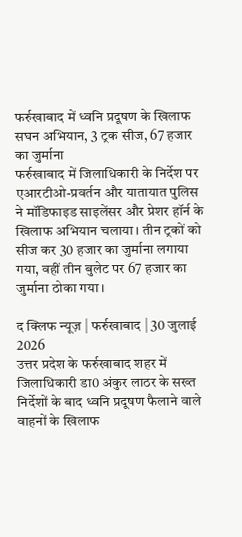फर्रुखाबाद में ध्वनि प्रदूषण के खिलाफ सघन अभियान, 3 ट्रक सीज, 67 हजार का जुर्माना
फर्रुखाबाद में जिलाधिकारी के निर्देश पर एआरटीओ-प्रवर्तन और यातायात पुलिस ने मॉडिफाइड साइलेंसर और प्रेशर हॉर्न के खिलाफ अभियान चलाया। तीन ट्रकों को सीज कर 30 हजार का जुर्माना लगाया गया, वहीं तीन बुलेट पर 67 हजार का जुर्माना ठोका गया।

द क्लिफ न्यूज़ | फर्रुखाबाद | 30 जुलाई 2026
उत्तर प्रदेश के फर्रुखाबाद शहर में जिलाधिकारी डा0 अंकुर लाठर के सख्त निर्देशों के बाद ध्वनि प्रदूषण फैलाने वाले वाहनों के खिलाफ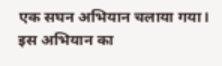एक सघन अभियान चलाया गया। इस अभियान का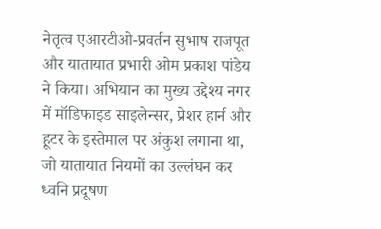नेतृत्व एआरटीओ-प्रवर्तन सुभाष राजपूत और यातायात प्रभारी ओम प्रकाश पांडेय ने किया। अभियान का मुख्य उद्देश्य नगर में मॉडिफाइड साइलेन्सर, प्रेशर हार्न और हूटर के इस्तेमाल पर अंकुश लगाना था, जो यातायात नियमों का उल्लंघन कर ध्वनि प्रदूषण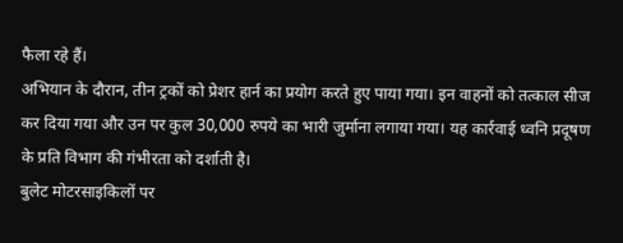फैला रहे हैं।
अभियान के दौरान, तीन ट्रकों को प्रेशर हार्न का प्रयोग करते हुए पाया गया। इन वाहनों को तत्काल सीज कर दिया गया और उन पर कुल 30,000 रुपये का भारी जुर्माना लगाया गया। यह कार्रवाई ध्वनि प्रदूषण के प्रति विभाग की गंभीरता को दर्शाती है।
बुलेट मोटरसाइकिलों पर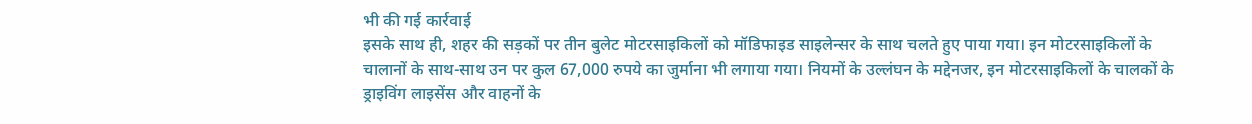भी की गई कार्रवाई
इसके साथ ही, शहर की सड़कों पर तीन बुलेट मोटरसाइकिलों को मॉडिफाइड साइलेन्सर के साथ चलते हुए पाया गया। इन मोटरसाइकिलों के चालानों के साथ-साथ उन पर कुल 67,000 रुपये का जुर्माना भी लगाया गया। नियमों के उल्लंघन के मद्देनजर, इन मोटरसाइकिलों के चालकों के ड्राइविंग लाइसेंस और वाहनों के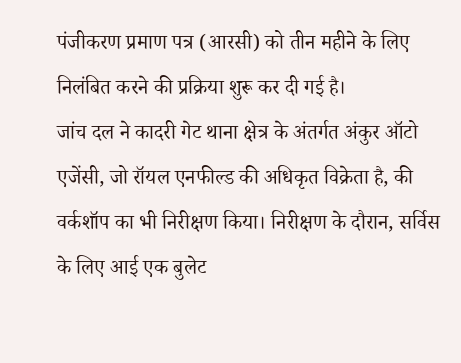पंजीकरण प्रमाण पत्र (आरसी) को तीन महीने के लिए निलंबित करने की प्रक्रिया शुरू कर दी गई है।
जांच दल ने कादरी गेट थाना क्षेत्र के अंतर्गत अंकुर ऑटो एजेंसी, जो रॉयल एनफील्ड की अधिकृत विक्रेता है, की वर्कशॉप का भी निरीक्षण किया। निरीक्षण के दौरान, सर्विस के लिए आई एक बुलेट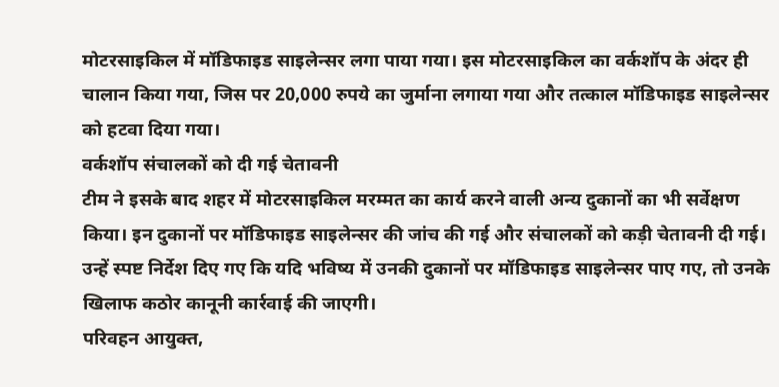मोटरसाइकिल में मॉडिफाइड साइलेन्सर लगा पाया गया। इस मोटरसाइकिल का वर्कशॉप के अंदर ही चालान किया गया, जिस पर 20,000 रुपये का जुर्माना लगाया गया और तत्काल मॉडिफाइड साइलेन्सर को हटवा दिया गया।
वर्कशॉप संचालकों को दी गई चेतावनी
टीम ने इसके बाद शहर में मोटरसाइकिल मरम्मत का कार्य करने वाली अन्य दुकानों का भी सर्वेक्षण किया। इन दुकानों पर मॉडिफाइड साइलेन्सर की जांच की गई और संचालकों को कड़ी चेतावनी दी गई। उन्हें स्पष्ट निर्देश दिए गए कि यदि भविष्य में उनकी दुकानों पर मॉडिफाइड साइलेन्सर पाए गए, तो उनके खिलाफ कठोर कानूनी कार्रवाई की जाएगी।
परिवहन आयुक्त,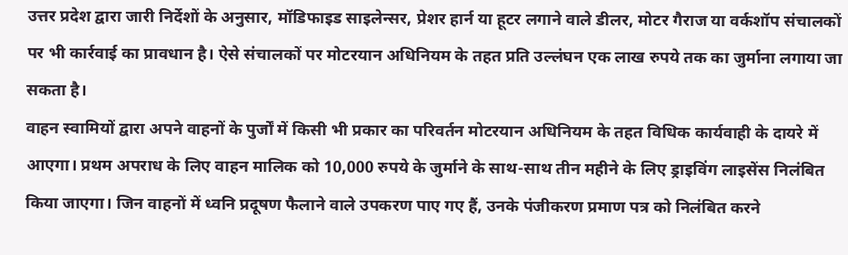उत्तर प्रदेश द्वारा जारी निर्देशों के अनुसार, मॉडिफाइड साइलेन्सर, प्रेशर हार्न या हूटर लगाने वाले डीलर, मोटर गैराज या वर्कशॉप संचालकों पर भी कार्रवाई का प्रावधान है। ऐसे संचालकों पर मोटरयान अधिनियम के तहत प्रति उल्लंघन एक लाख रुपये तक का जुर्माना लगाया जा सकता है।
वाहन स्वामियों द्वारा अपने वाहनों के पुर्जों में किसी भी प्रकार का परिवर्तन मोटरयान अधिनियम के तहत विधिक कार्यवाही के दायरे में आएगा। प्रथम अपराध के लिए वाहन मालिक को 10,000 रुपये के जुर्माने के साथ-साथ तीन महीने के लिए ड्राइविंग लाइसेंस निलंबित किया जाएगा। जिन वाहनों में ध्वनि प्रदूषण फैलाने वाले उपकरण पाए गए हैं, उनके पंजीकरण प्रमाण पत्र को निलंबित करने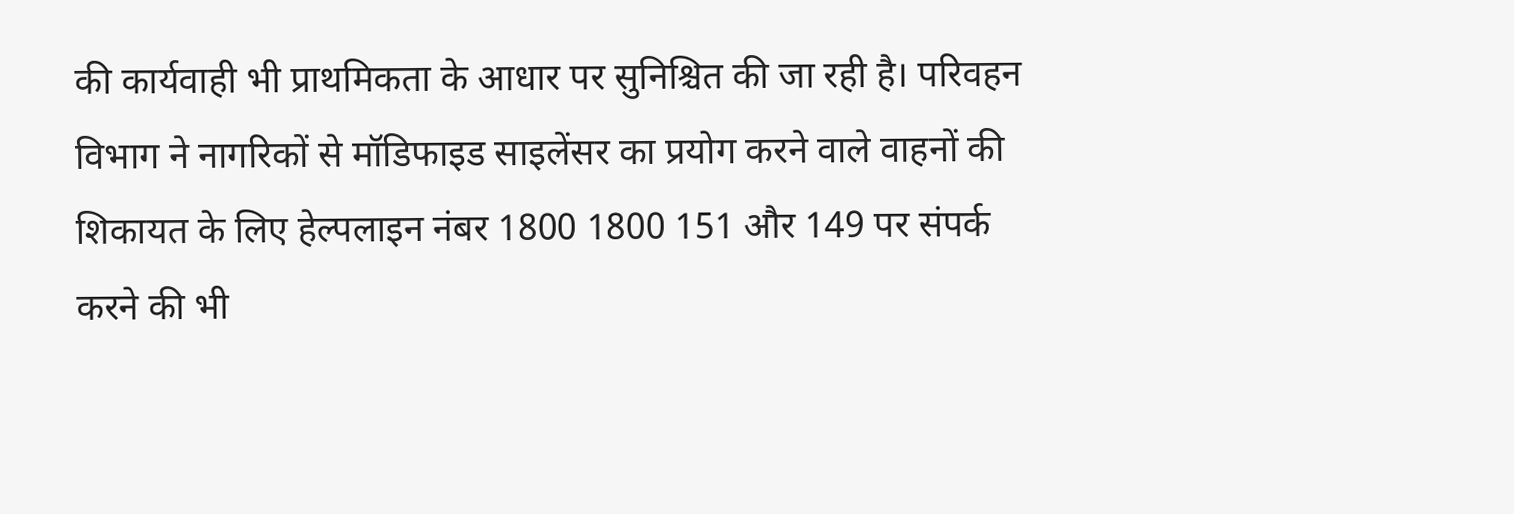की कार्यवाही भी प्राथमिकता के आधार पर सुनिश्चित की जा रही है। परिवहन विभाग ने नागरिकों से मॉडिफाइड साइलेंसर का प्रयोग करने वाले वाहनों की शिकायत के लिए हेल्पलाइन नंबर 1800 1800 151 और 149 पर संपर्क करने की भी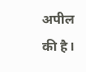अपील की है।